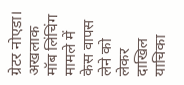ग्रेटर नोएडा। अखलाक मॉब लिंचिंग मामले में केस वापस लेने को लेकर दाखिल याचिका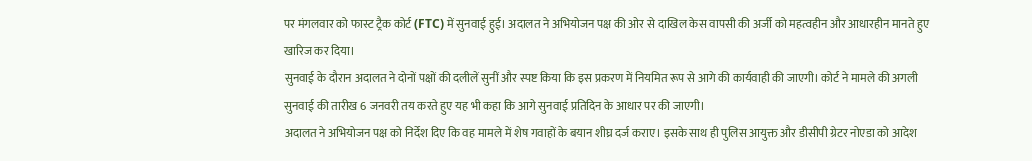पर मंगलवार को फास्ट ट्रैक कोर्ट (FTC) में सुनवाई हुई। अदालत ने अभियोजन पक्ष की ओर से दाखिल केस वापसी की अर्जी को महत्वहीन और आधारहीन मानते हुए खारिज कर दिया।
सुनवाई के दौरान अदालत ने दोनों पक्षों की दलीलें सुनीं और स्पष्ट किया कि इस प्रकरण में नियमित रूप से आगे की कार्यवाही की जाएगी। कोर्ट ने मामले की अगली सुनवाई की तारीख 6 जनवरी तय करते हुए यह भी कहा कि आगे सुनवाई प्रतिदिन के आधार पर की जाएगी।
अदालत ने अभियोजन पक्ष को निर्देश दिए कि वह मामले में शेष गवाहों के बयान शीघ्र दर्ज कराए। इसके साथ ही पुलिस आयुक्त और डीसीपी ग्रेटर नोएडा को आदेश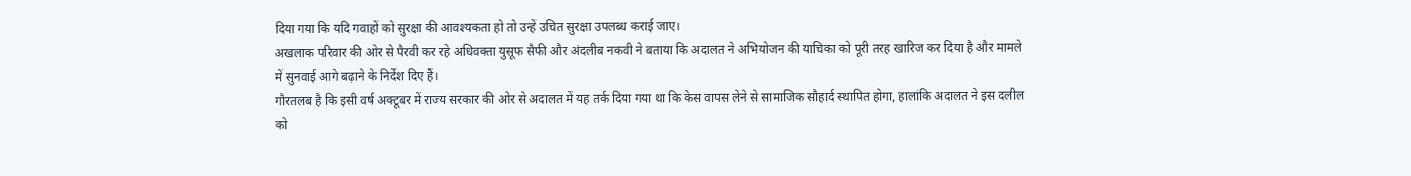दिया गया कि यदि गवाहों को सुरक्षा की आवश्यकता हो तो उन्हें उचित सुरक्षा उपलब्ध कराई जाए।
अखलाक परिवार की ओर से पैरवी कर रहे अधिवक्ता युसूफ सैफी और अंदलीब नकवी ने बताया कि अदालत ने अभियोजन की याचिका को पूरी तरह खारिज कर दिया है और मामले में सुनवाई आगे बढ़ाने के निर्देश दिए हैं।
गौरतलब है कि इसी वर्ष अक्टूबर में राज्य सरकार की ओर से अदालत में यह तर्क दिया गया था कि केस वापस लेने से सामाजिक सौहार्द स्थापित होगा, हालांकि अदालत ने इस दलील को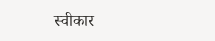स्वीकार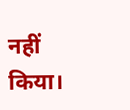नहीं किया।